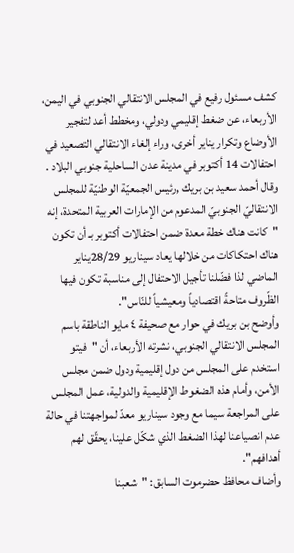كشف مسئول رفيع في المجلس الانتقالي الجنوبي في اليمن، الأربعاء، عن ضغط إقليمي ودولي، ومخطط أعد لتفجير الأوضاع وتكرار يناير أخرى، وراء إلغاء الانتقالي التصعيد في احتفالات 14 أكتوبر في مدينة عدن الساحلية جنوبي البلاد .
وقال أحمد سعيد بن بريك ,رئيس الجمعيّة الوطنيّة للمجلس الانتقاليّ الجنوبيّ المدعوم من الإمارات العربية المتحدة، إنه "كانت هناك خطة معدة ضمن احتفالات أكتوبر بـ أن تكون هناك احتكاكات من خلالها يعاد سيناريو 28/29يناير الماضي لذا فضّلنا تأجيل الاحتفال إلى مناسبة تكون فيها الظّروف متاحةً اقتصادياً ومعيشياً للنّاس".
وأوضح بن بريك في حوار مع صحيفة ٤ مايو الناطقة باسم المجلس الانتقالي الجنوبي، نشرته الأربعاء، أن "فيتو استخدم على المجلس من دول إقليمية ودول ضمن مجلس الأمن، وأمام هذه الضغوط الإقليمية والدولية، عمل المجلس على المراجعة سيما مع وجود سيناريو معدّ لمواجهتنا في حالة عدم انصياعنا لهذا الضغط الذي شكّل علينا، يحقّق لهم أهدافهم".
وأضاف محافظ حضرموت السابق: "شعبنا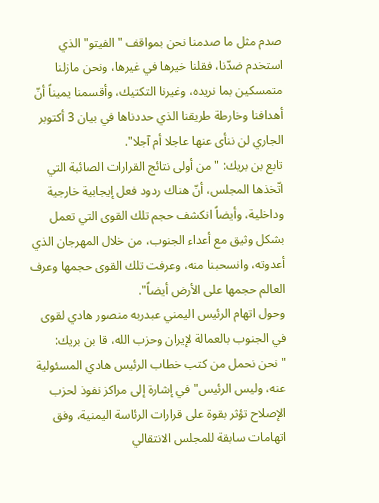صدم مثل ما صدمنا نحن بمواقف "الفيتو" الذي استخدم ضدّنا، فقلنا خيرها في غيرها، ونحن مازلنا متمسكين بما نريده، وغيرنا التكتيك، وأقسمنا يميناً أنّ أهدافنا وخارطة طريقنا الذي حددناها في بيان 3 أكتوبر الجاري لن ننأى عنها عاجلا أم آجلا".
تابع بن بريك: "من أولى نتائج القرارات الصائبة التي اتّخذها المجلس، أنّ هناك ردود فعل إيجابية خارجية وداخلية، وأيضاً انكشف حجم تلك القوى التي تعمل بشكل وثيق مع أعداء الجنوب، من خلال المهرجان الذي أعدوته، وانسحبنا منه، وعرفت تلك القوى حجمها وعرف العالم حجمها على الأرض أيضاً".
وحول اتهام الرئيس اليمني عبدربه منصور هادي لقوى في الجنوب بالعمالة لإيران وحزب الله، قا بن بريك: "نحن نحمل من كتب خطاب الرئيس هادي المسئولية عنه، وليس الرئيس" في إشارة إلى مراكز نفوذ لحزب الإصلاح تؤثر بقوة على قرارات الرئاسة اليمنية، وفق اتهامات سابقة للمجلس الانتقالي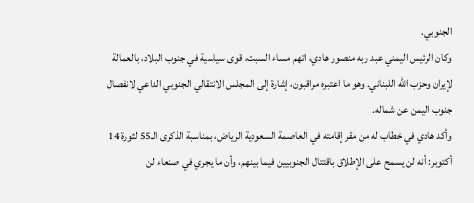الجنوبي.
وكان الرئيس اليمني عبد ربه منصور هادي، اتهم مساء السبت، قوى سياسية في جنوب البلاد، بالعمالة لإيران وحزب الله اللبناني. وهو ما اعتبره مراقبون، إشارة إلى المجلس الانتقالي الجنوبي الداعي لانفصال جنوب اليمن عن شماله.
وأكد هادي في خطاب له من مقر إقامته في العاصمة السعودية الرياض، بمناسبة الذكرى الـ55 لثورة 14 أكتوبر: أنه لن يسمح على الإطلاق باقتتال الجنوبيين فيما بينهم، وأن ما يجري في صنعاء لن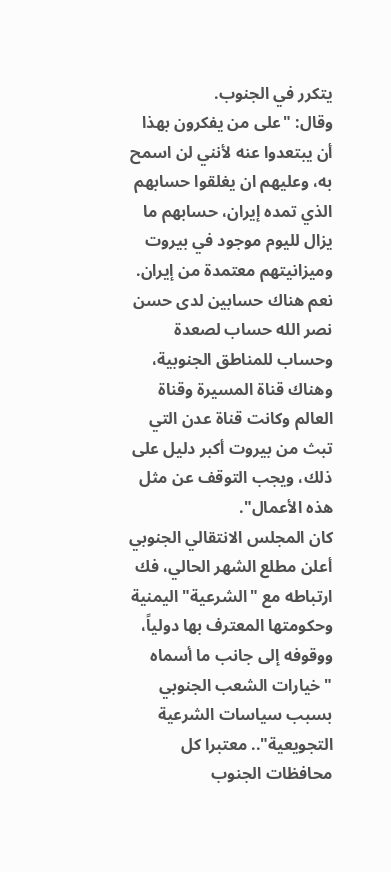يتكرر في الجنوب.
وقال: "على من يفكرون بهذا أن يبتعدوا عنه لأنني لن اسمح به، وعليهم ان يغلقوا حسابهم الذي تمده إيران، حسابهم ما يزال لليوم موجود في بيروت وميزانيتهم معتمدة من إيران. نعم هناك حسابين لدى حسن نصر الله حساب لصعدة وحساب للمناطق الجنوبية، وهناك قناة المسيرة وقناة العالم وكانت قناة عدن التي تبث من بيروت أكبر دليل على ذلك، ويجب التوقف عن مثل هذه الأعمال".
كان المجلس الانتقالي الجنوبي أعلن مطلع الشهر الحالي، فك ارتباطه مع "الشرعية" اليمنية وحكومتها المعترف بها دولياً، ووقوفه إلى جانب ما أسماه "خيارات الشعب الجنوبي بسبب سياسات الشرعية التجويعية".. معتبرا كل محافظات الجنوب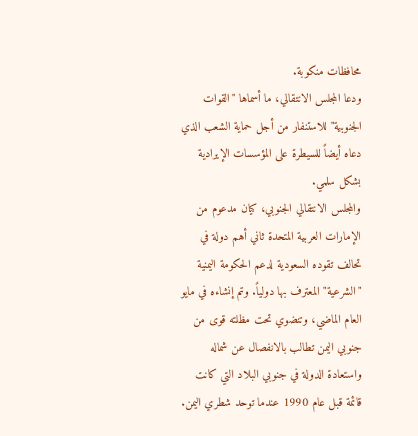محافظات منكوبة.
ودعا المجلس الانتقالي، ما أسماها "القوات الجنوبية" للاستنفار من أجل حماية الشعب الذي دعاه أيضاً للسيطرة على المؤسسات الإيرادية بشكل سلمي.
والمجلس الانتقالي الجنوبي، كيان مدعوم من الإمارات العربية المتحدة ثاني أهم دولة في تحالف تقوده السعودية لدعم الحكومة اليمنية "الشرعية" المعترف بها دولياً. وتم إنشاءه في مايو العام الماضي، وتنضوي تحت مظلته قوى من جنوبي اليمن تطالب بالانفصال عن شماله واستعادة الدولة في جنوبي البلاد التي كانت قائمة قبل عام 1990 عندما توحد شطري اليمن.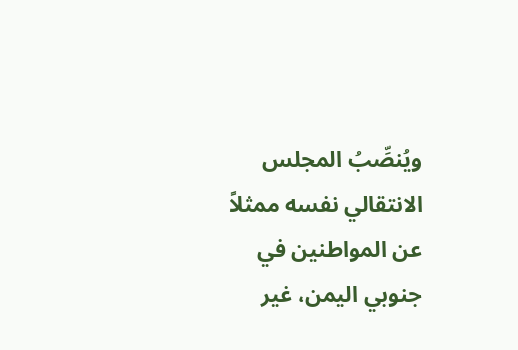ويُنصِّبُ المجلس الانتقالي نفسه ممثلاً عن المواطنين في جنوبي اليمن، غير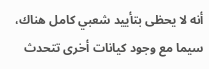أنه لا يحظى بتأييد شعبي كامل هناك، سيما مع وجود كيانات أخرى تتحدث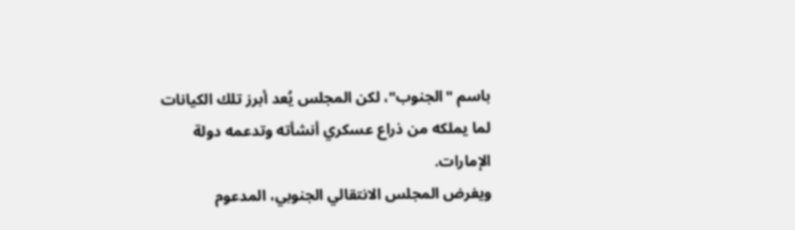باسم "الجنوب"، لكن المجلس يُعد أبرز تلك الكيانات لما يملكه من ذراع عسكري أنشأته وتدعمه دولة الإمارات.
ويفرض المجلس الانتقالي الجنوبي، المدعوم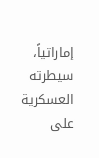إماراتياً، سيطرته العسكرية على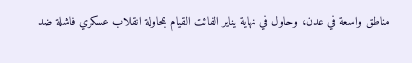مناطق واسعة في عدن، وحاول في نهاية يناير الفائت القيام بمحاولة انقلاب عسكري فاشلة ضد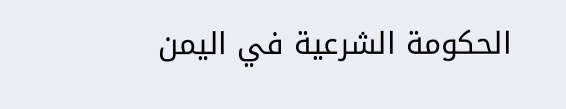الحكومة الشرعية في اليمن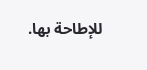للإطاحة بها.